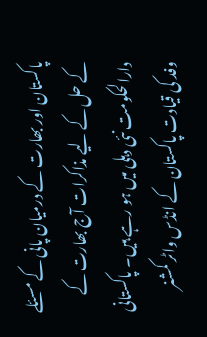پاکستان اور بھارت کے درمیان پانی کے مسئلے کے حل کے لیے مذاکرات آج بھارت کے دارالحکومت نئی دہلی میں ہو رہے ہیں۔ پاکستانی وفد کی قیادت پاکستان کے انڈس واٹر کمشنر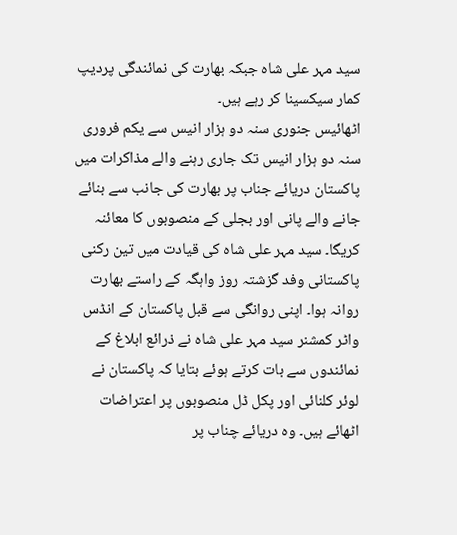سید مہر علی شاہ جبکہ بھارت کی نمائندگی پردیپ کمار سیکسینا کر رہے ہیں۔
اٹھائیس جنوری سنہ دو ہزار انیس سے یکم فروری سنہ دو ہزار انیس تک جاری رہنے والے مذاکرات میں پاکستان دریائے جناب پر بھارت کی جانب سے بنائے جانے والے پانی اور بجلی کے منصوبوں کا معائنہ کریگا۔ سید مہر علی شاہ کی قیادت میں تین رکنی پاکستانی وفد گزشتہ روز واہگہ کے راستے بھارت روانہ ہوا۔ اپنی روانگی سے قبل پاکستان کے انڈس واٹر کمشنر سید مہر علی شاہ نے ذرائع ابلاغ کے نمائندوں سے بات کرتے ہوئے بتایا کہ پاکستان نے لوئر کلنائی اور پکل ڈل منصوبوں پر اعتراضات اٹھائے ہیں۔ وہ دریائے چناب پر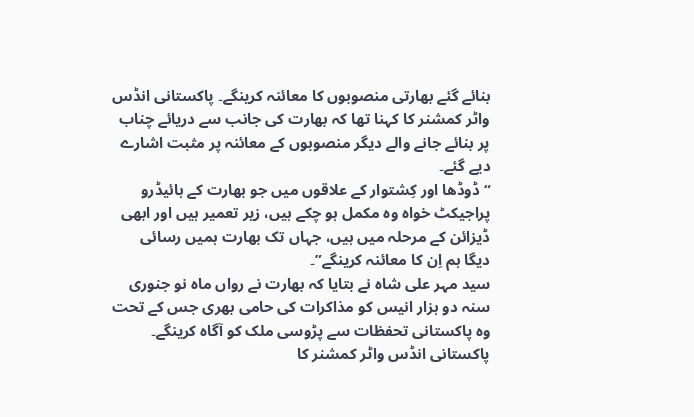بنائے گئے بھارتی منصوبوں کا معائنہ کرینگے۔ پاکستانی انڈس واٹر کمشنر کا کہنا تھا کہ بھارت کی جانب سے دریائے چناب پر بنائے جانے والے دیگر منصوبوں کے معائنہ پر مثبت اشارے دیے گئے۔
“ڈوڈھا اور کِشتوار کے علاقوں میں جو بھارت کے ہائیڈرو پراجیکٹ خواہ وہ مکمل ہو چکے ہیں، زیر تعمیر ہیں اور ابھی ڈیزائن کے مرحلہ میں ہیں، جہاں تک بھارت ہمیں رسائی دیگا ہم اِن کا معائنہ کرینگے”۔
سید مہر علی شاہ نے بتایا کہ بھارت نے رواں ماہ نو جنوری سنہ دو ہزار انیس کو مذاکرات کی حامی بھری جس کے تحت وہ پاکستانی تحفظات سے پڑوسی ملک کو آگاہ کرینگے۔ پاکستانی انڈس واٹر کمشنر کا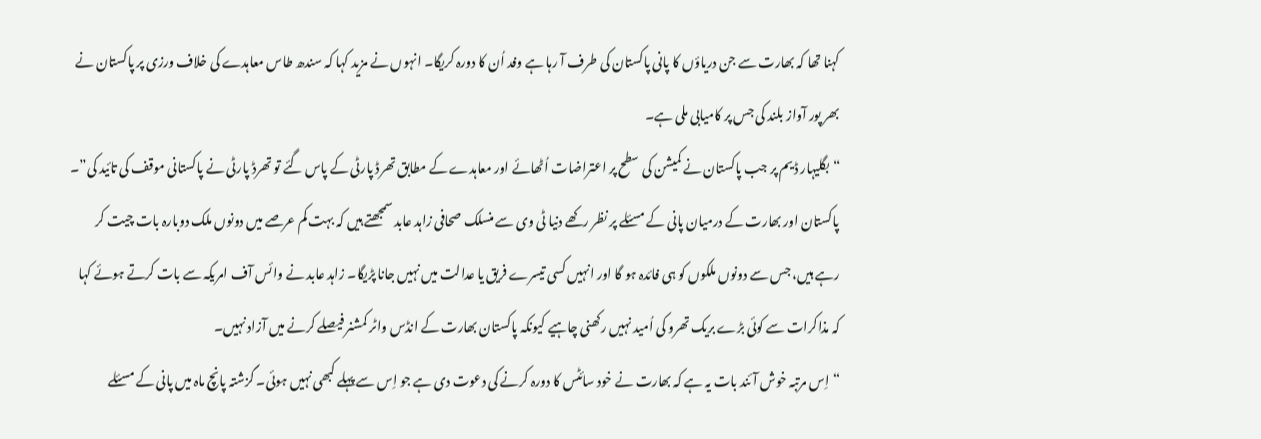کہنا تھا کہ بھارت سے جن دریاؤں کا پانی پاکستان کی طرف آ رہا ہے وفد اُن کا دورہ کریگا۔ انہوں نے مزید کہا کہ سندھ طاس معاہدے کی خلاف ورزی پر پاکستان نے بھر پور آواز بلند کی جس پر کامیابی ملی ہے۔
“بگلیہار ڈیم پر جب پاکستان نے کمیشن کی سطح پر اعتراضات اُٹھائے اور معاہدے کے مطابق تھرڈ پارٹی کے پاس گئے تو تھرڈ پارٹی نے پاکستانی موقف کی تائید کی”۔
پاکستان اور بھارت کے درمیان پانی کے مسئلے پر نظر رکھے دنیا ٹی وی سے منسلک صحافی زاہد عابد سمجھتے ہیں کہ بہت کم عرصے میں دونوں ملک دوبارہ بات چیت کر رہے ہیں، جس سے دونوں ملکوں کو ہی فائدہ ہو گا اور انہیں کسی تیسرے فریق یا عدالت میں نہیں جانا پڑیگا۔ زاہد عابد نے وائس آف امریکہ سے بات کرتے ہوئے کہا کہ مذاکرات سے کوئی بڑے بریک تھرو کی اُمید نہیں رکھنی چاہیے کیونکہ پاکستان بھارت کے انڈس واٹر کمشنر فیصلے کرنے میں آزاد نہیں۔
“اِس مرتبہ خوش آئند بات یہ ہے کہ بھارت نے خود سائٹس کا دورہ کرنے کی دعوت دی ہے جو اِس سے پہلے کبھی نہیں ہوئی۔ گزشتہ پانچ ماہ میں پانی کے مسئلے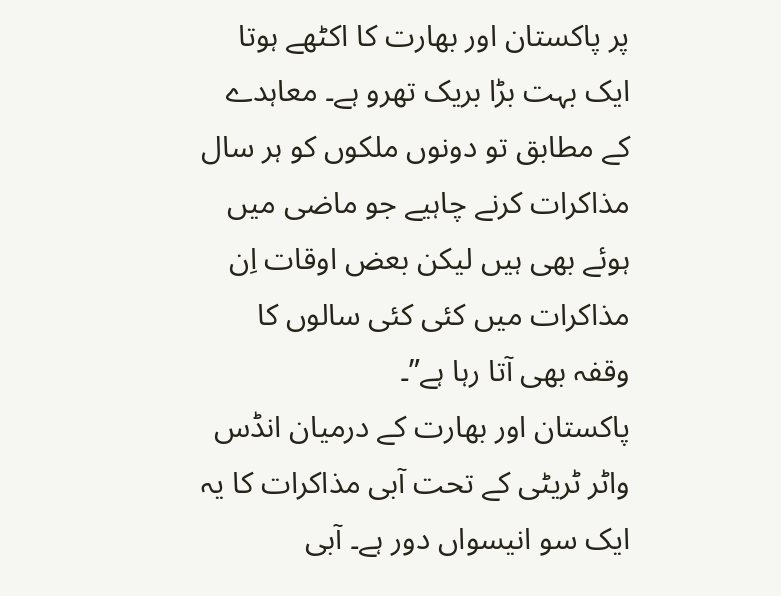پر پاکستان اور بھارت کا اکٹھے ہوتا ایک بہت بڑا بریک تھرو ہے۔ معاہدے کے مطابق تو دونوں ملکوں کو ہر سال مذاکرات کرنے چاہیے جو ماضی میں ہوئے بھی ہیں لیکن بعض اوقات اِن مذاکرات میں کئی کئی سالوں کا وقفہ بھی آتا رہا ہے”۔
پاکستان اور بھارت کے درمیان انڈس واٹر ٹریٹی کے تحت آبی مذاکرات کا یہ ایک سو انیسواں دور ہے۔ آبی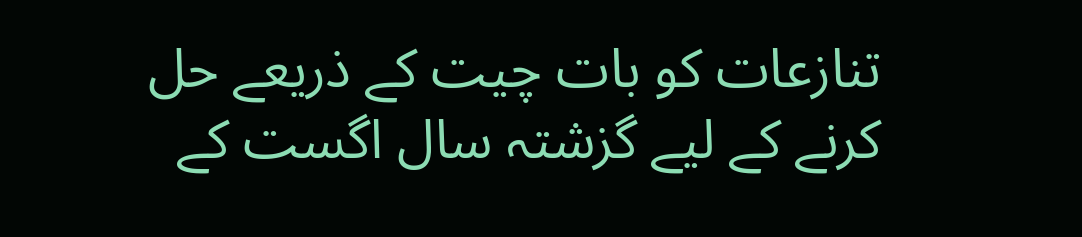تنازعات کو بات چیت کے ذریعے حل کرنے کے لیے گزشتہ سال اگست کے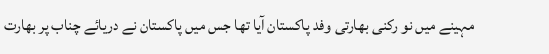مہینے میں نو رکنی بھارتی وفد پاکستان آیا تھا جس میں پاکستان نے دریائے چناب پر بھارت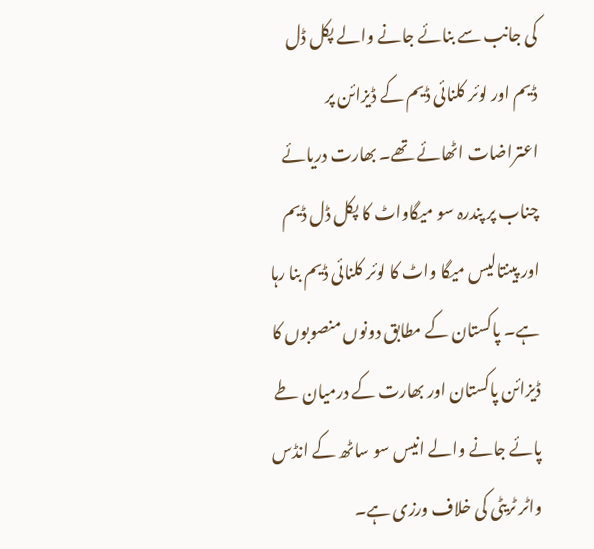کی جانب سے بنائے جانے والے پکل ڈل ڈیم اور لوئر کلنائی ڈیم کے ڈیزائن پر اعتراضات اٹھائے تھے۔ بھارت دریائے چناب پر پندرہ سو میگاواٹ کا پکل ڈل ڈیم اور پینتالیس میگا واٹ کا لوئر کلنائی ڈیم بنا رہا ہے۔ پاکستان کے مطابق دونوں منصوبوں کا ڈیزائن پاکستان اور بھارت کے درمیان طے پائے جانے والے انیس سو ساٹھ کے انڈس واٹر ٹریٹی کی خلاف ورزی ہے۔